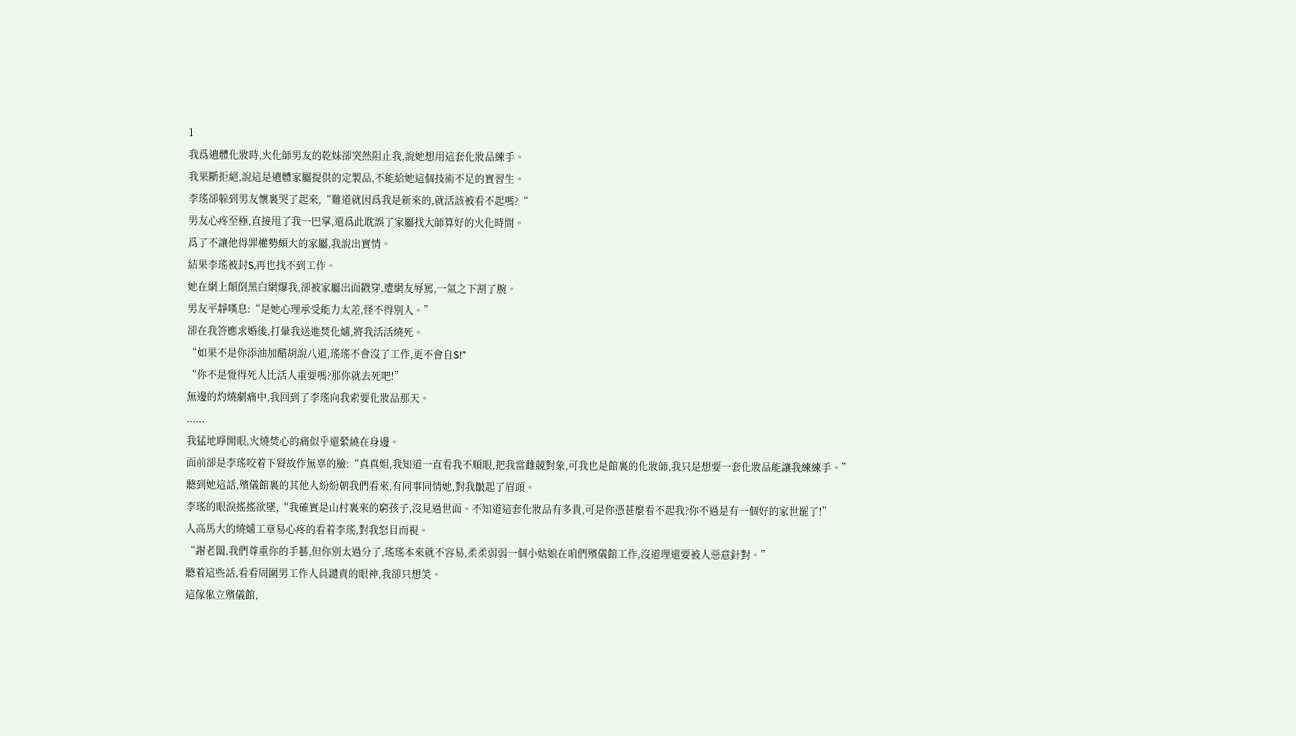1
我爲遺體化妝時,火化師男友的乾妹卻突然阻止我,說她想用這套化妝品練手。
我果斷拒絕,說這是遺體家屬提供的定製品,不能給她這個技術不足的實習生。
李瑤卻躲到男友懷裏哭了起來,“難道就因爲我是新來的,就活該被看不起嗎?“
男友心疼至極,直接甩了我一巴掌,還爲此耽誤了家屬找大師算好的火化時間。
爲了不讓他得罪權勢頗大的家屬,我說出實情。
結果李瑤被封S,再也找不到工作。
她在網上顛倒黑白網爆我,卻被家屬出面戳穿,遭網友辱罵,一氣之下割了腕。
男友平靜嘆息:“是她心理承受能力太差,怪不得別人。”
卻在我答應求婚後,打暈我送進焚化爐,將我活活燒死。
“如果不是你添油加醋胡說八道,瑤瑤不會沒了工作,更不會自S!”
“你不是覺得死人比活人重要嗎?那你就去死吧!”
無邊的灼燒劇痛中,我回到了李瑤向我索要化妝品那天。
......
我猛地睜開眼,火燒焚心的痛似乎還縈繞在身邊。
面前卻是李瑤咬着下脣故作無辜的臉:“真真姐,我知道一直看我不順眼,把我當雌競對象,可我也是館裏的化妝師,我只是想要一套化妝品能讓我練練手。”
聽到她這話,殯儀館裏的其他人紛紛朝我們看來,有同事同情她,對我皺起了眉頭。
李瑤的眼淚搖搖欲墜,“我確實是山村裏來的窮孩子,沒見過世面。不知道這套化妝品有多貴,可是你憑甚麼看不起我?你不過是有一個好的家世罷了!”
人高馬大的燒爐工章易心疼的看着李瑤,對我怒目而視。
“謝老闆,我們尊重你的手藝,但你別太過分了,瑤瑤本來就不容易,柔柔弱弱一個小姑娘在咱們殯儀館工作,沒道理還要被人惡意針對。”
聽着這些話,看看周圍男工作人員譴責的眼神,我卻只想笑。
這傢俬立殯儀館,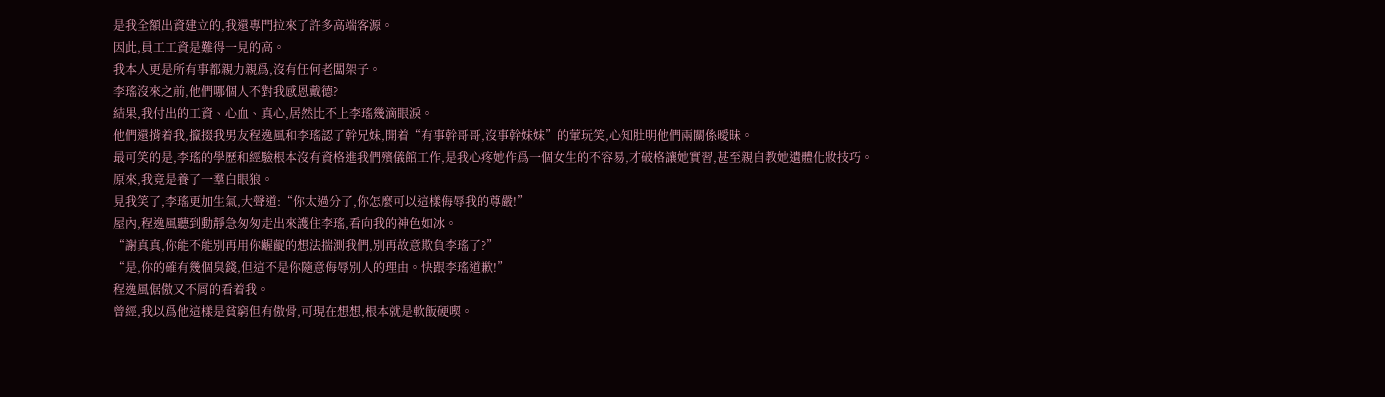是我全額出資建立的,我還專門拉來了許多高端客源。
因此,員工工資是難得一見的高。
我本人更是所有事都親力親爲,沒有任何老闆架子。
李瑤沒來之前,他們哪個人不對我感恩戴德?
結果,我付出的工資、心血、真心,居然比不上李瑤幾滴眼淚。
他們還揹着我,攛掇我男友程逸風和李瑤認了幹兄妹,開着“有事幹哥哥,沒事幹妹妹”的葷玩笑,心知肚明他們兩關係曖昧。
最可笑的是,李瑤的學歷和經驗根本沒有資格進我們殯儀館工作,是我心疼她作爲一個女生的不容易,才破格讓她實習,甚至親自教她遺體化妝技巧。
原來,我竟是養了一羣白眼狼。
見我笑了,李瑤更加生氣,大聲道:“你太過分了,你怎麼可以這樣侮辱我的尊嚴!”
屋內,程逸風聽到動靜急匆匆走出來護住李瑤,看向我的神色如冰。
“謝真真,你能不能別再用你齷齪的想法揣測我們,別再故意欺負李瑤了?”
“是,你的確有幾個臭錢,但這不是你隨意侮辱別人的理由。快跟李瑤道歉!”
程逸風倨傲又不屑的看着我。
曾經,我以爲他這樣是貧窮但有傲骨,可現在想想,根本就是軟飯硬喫。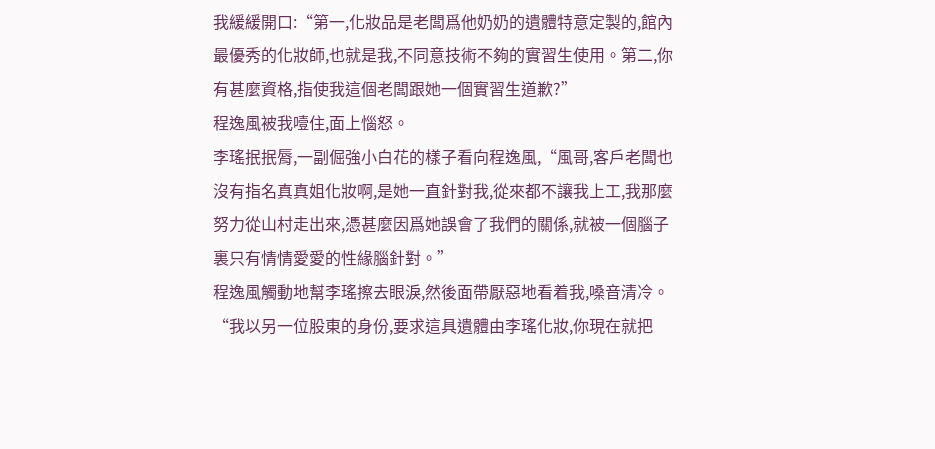我緩緩開口:“第一,化妝品是老闆爲他奶奶的遺體特意定製的,館內最優秀的化妝師,也就是我,不同意技術不夠的實習生使用。第二,你有甚麼資格,指使我這個老闆跟她一個實習生道歉?”
程逸風被我噎住,面上惱怒。
李瑤抿抿脣,一副倔強小白花的樣子看向程逸風,“風哥,客戶老闆也沒有指名真真姐化妝啊,是她一直針對我,從來都不讓我上工,我那麼努力從山村走出來,憑甚麼因爲她誤會了我們的關係,就被一個腦子裏只有情情愛愛的性緣腦針對。”
程逸風觸動地幫李瑤擦去眼淚,然後面帶厭惡地看着我,嗓音清冷。
“我以另一位股東的身份,要求這具遺體由李瑤化妝,你現在就把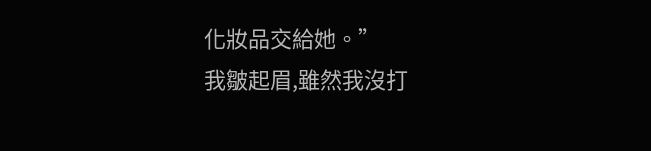化妝品交給她。”
我皺起眉,雖然我沒打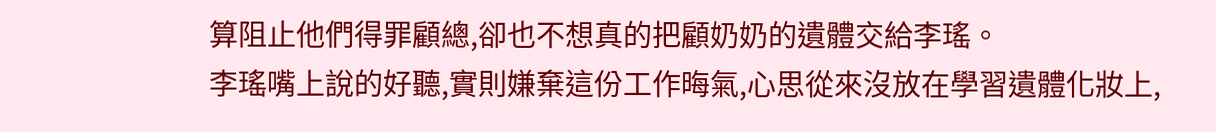算阻止他們得罪顧總,卻也不想真的把顧奶奶的遺體交給李瑤。
李瑤嘴上說的好聽,實則嫌棄這份工作晦氣,心思從來沒放在學習遺體化妝上,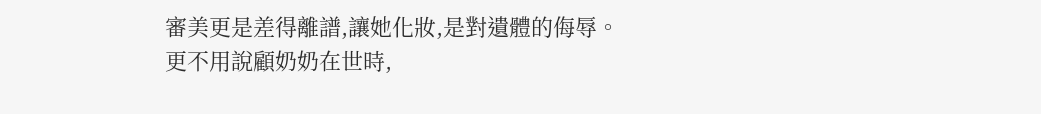審美更是差得離譜,讓她化妝,是對遺體的侮辱。
更不用說顧奶奶在世時,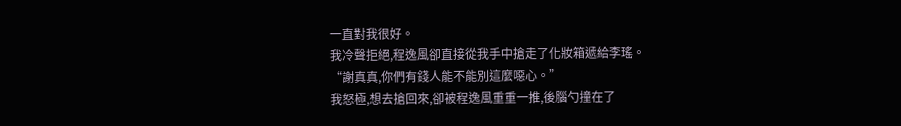一直對我很好。
我冷聲拒絕,程逸風卻直接從我手中搶走了化妝箱遞給李瑤。
“謝真真,你們有錢人能不能別這麼噁心。”
我怒極,想去搶回來,卻被程逸風重重一推,後腦勺撞在了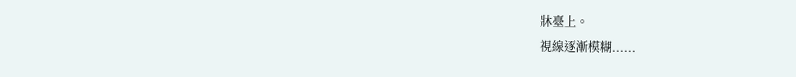牀臺上。
視線逐漸模糊......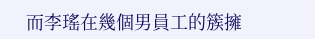而李瑤在幾個男員工的簇擁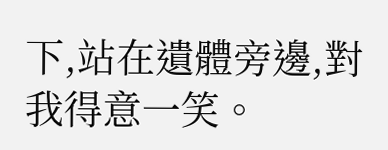下,站在遺體旁邊,對我得意一笑。